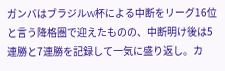ガンバはブラジルW杯による中断をリーグ16位と言う降格圏で迎えたものの、中断明け後は5連勝と7連勝を記録して一気に盛り返し。カ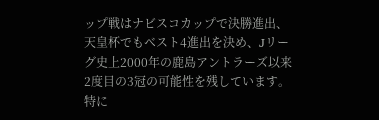ップ戦はナビスコカップで決勝進出、天皇杯でもベスト4進出を決め、Jリーグ史上2000年の鹿島アントラーズ以来2度目の3冠の可能性を残しています。
特に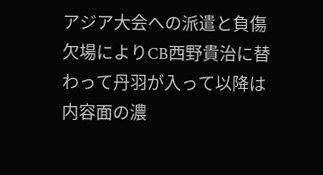アジア大会への派遣と負傷欠場によりCB西野貴治に替わって丹羽が入って以降は内容面の濃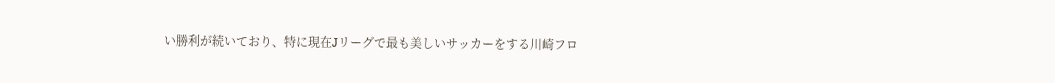い勝利が続いており、特に現在Jリーグで最も美しいサッカーをする川崎フロ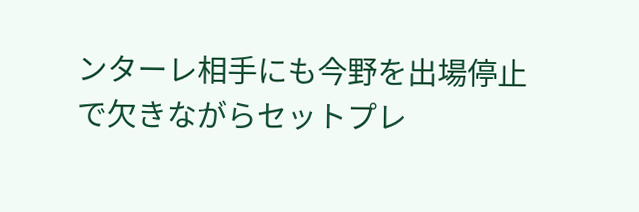ンターレ相手にも今野を出場停止で欠きながらセットプレ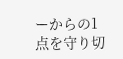ーからの1点を守り切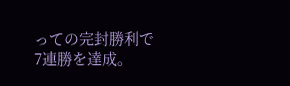っての完封勝利で7連勝を達成。